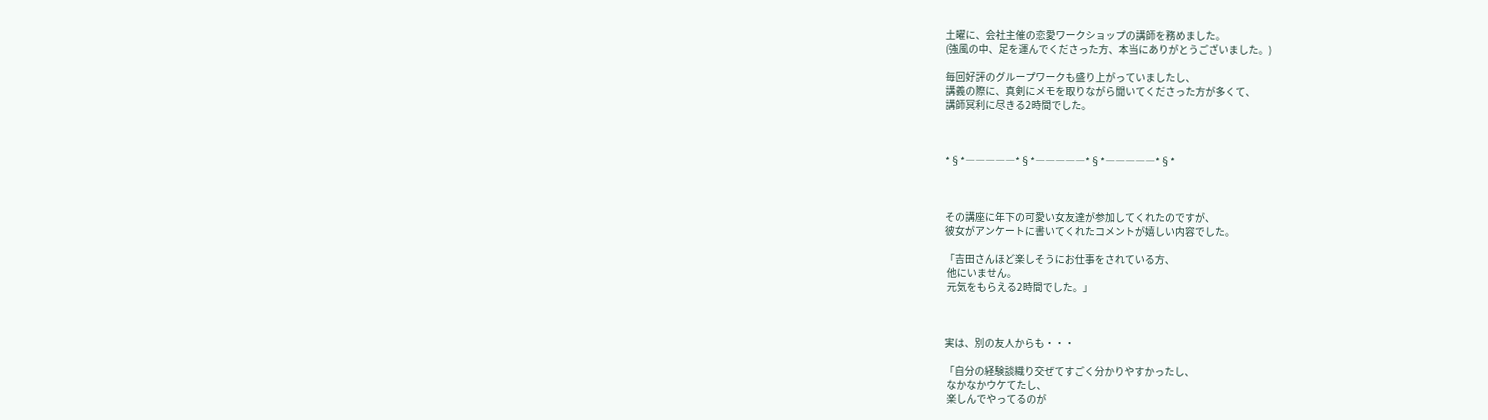土曜に、会社主催の恋愛ワークショップの講師を務めました。
(強風の中、足を運んでくださった方、本当にありがとうございました。)

毎回好評のグループワークも盛り上がっていましたし、
講義の際に、真剣にメモを取りながら聞いてくださった方が多くて、
講師冥利に尽きる2時間でした。



*§*―――――*§*―――――*§*―――――*§*



その講座に年下の可愛い女友達が参加してくれたのですが、
彼女がアンケートに書いてくれたコメントが嬉しい内容でした。

「吉田さんほど楽しそうにお仕事をされている方、
 他にいません。
 元気をもらえる2時間でした。」



実は、別の友人からも・・・

「自分の経験談織り交ぜてすごく分かりやすかったし、
 なかなかウケてたし、
 楽しんでやってるのが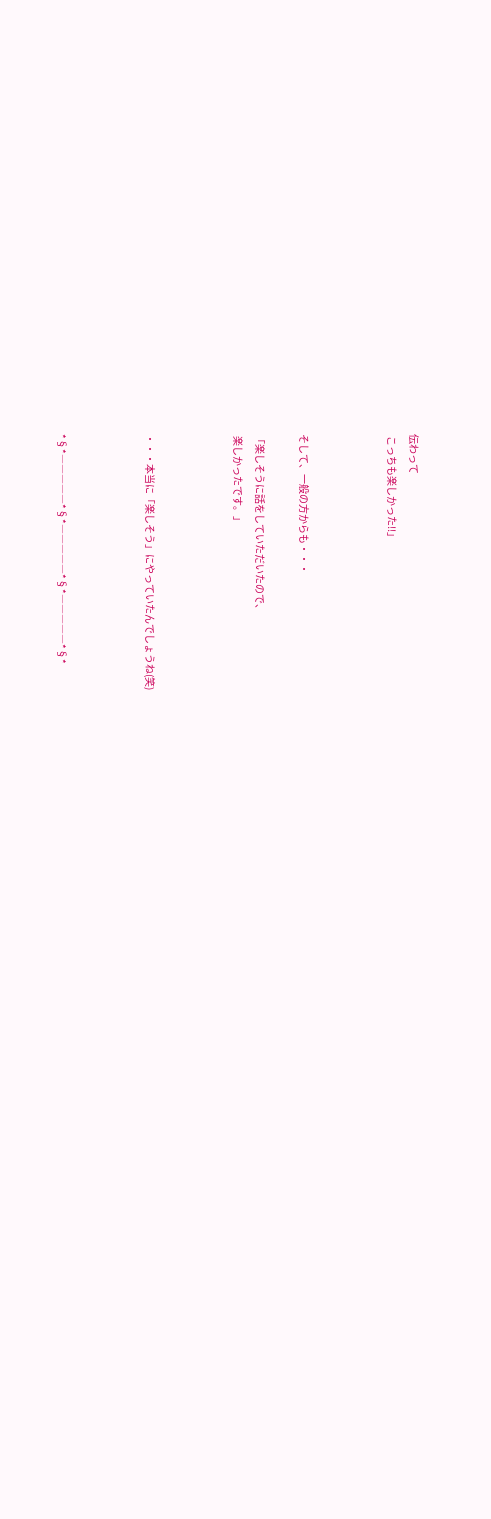伝わって
 こっちも楽しかった!!」



そして、一般の方からも・・・

「楽しそうに話をしていただいたので、
 楽しかったです。」



・・・本当に「楽しそう」にやっていたんでしょうね(笑)



*§*―――――*§*―――――*§*―――――*§*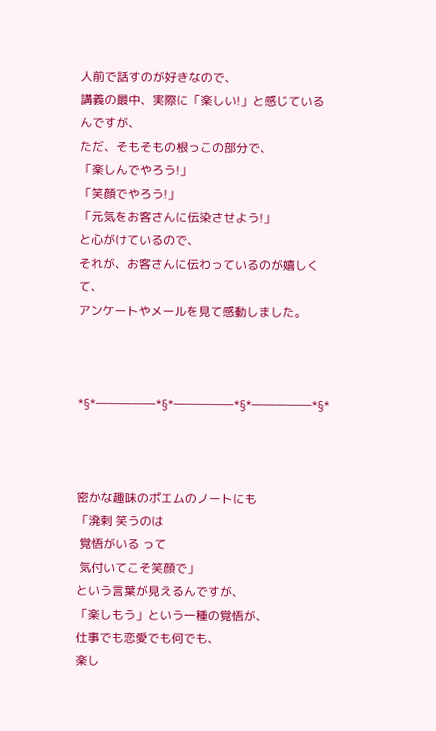人前で話すのが好きなので、
講義の最中、実際に「楽しい!」と感じているんですが、
ただ、そもそもの根っこの部分で、
「楽しんでやろう!」
「笑顔でやろう!」
「元気をお客さんに伝染させよう!」
と心がけているので、
それが、お客さんに伝わっているのが嬉しくて、
アンケートやメールを見て感動しました。



*§*―――――*§*―――――*§*―――――*§*



密かな趣味のポエムのノートにも
「溌剌 笑うのは
 覚悟がいる って
 気付いてこそ笑顔で」
という言葉が見えるんですが、
「楽しもう」という一種の覚悟が、
仕事でも恋愛でも何でも、
楽し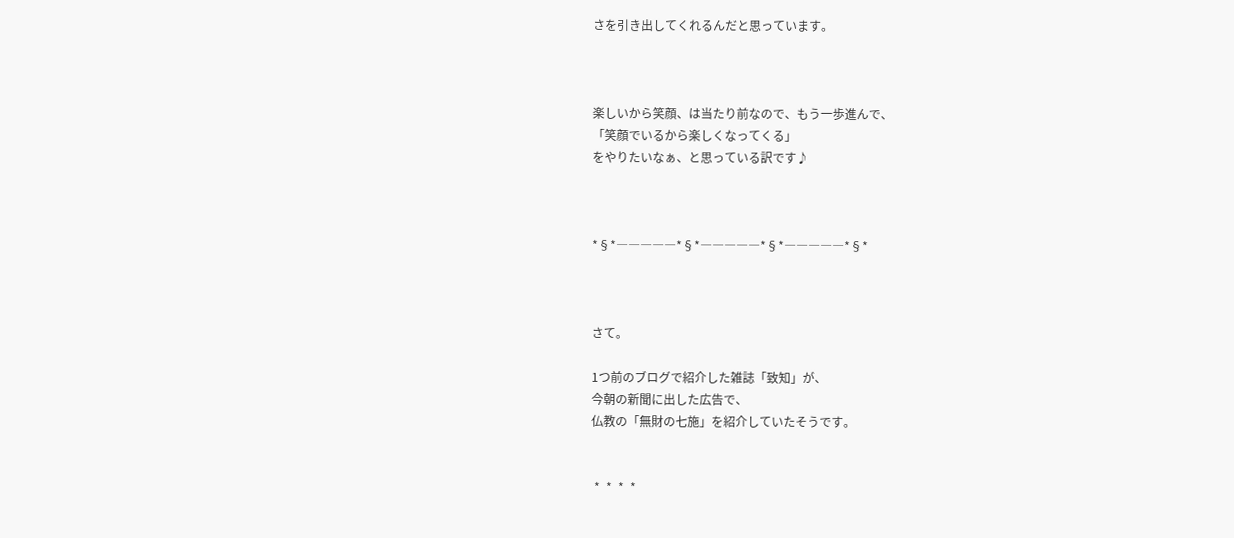さを引き出してくれるんだと思っています。



楽しいから笑顔、は当たり前なので、もう一歩進んで、
「笑顔でいるから楽しくなってくる」
をやりたいなぁ、と思っている訳です♪



*§*―――――*§*―――――*§*―――――*§*



さて。

1つ前のブログで紹介した雑誌「致知」が、
今朝の新聞に出した広告で、
仏教の「無財の七施」を紹介していたそうです。


 *  *  *  *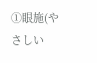①眼施(やさしい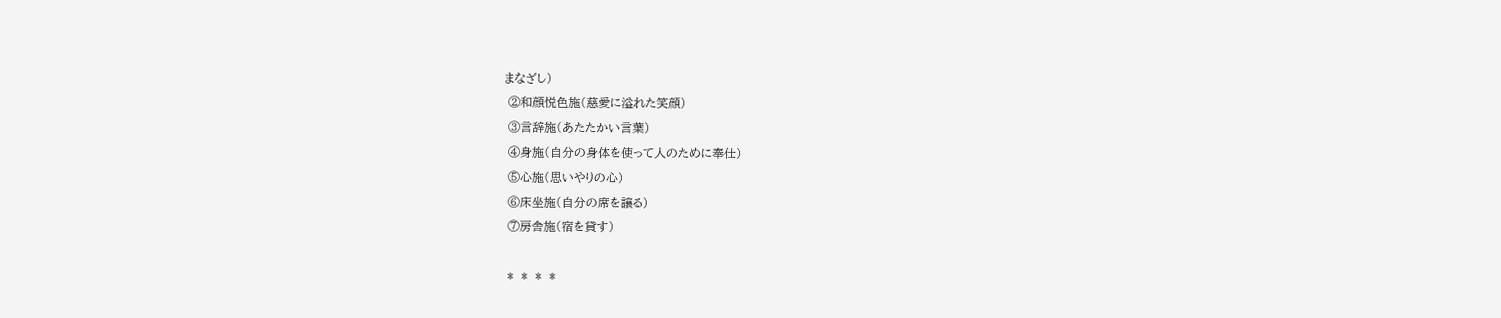まなざし)
 ②和顔悦色施(慈愛に溢れた笑顔)
 ③言辞施(あたたかい言葉)
 ④身施(自分の身体を使って人のために奉仕)
 ⑤心施(思いやりの心)
 ⑥床坐施(自分の席を譲る)
 ⑦房舎施(宿を貸す)

 *  *  *  *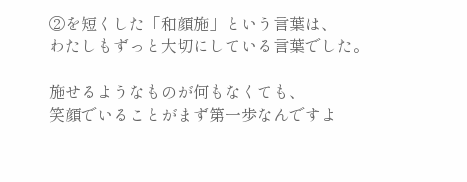②を短くした「和顔施」という言葉は、
わたしもずっと大切にしている言葉でした。

施せるようなものが何もなくても、
笑顔でいることがまず第一歩なんですよ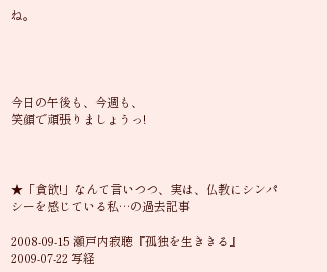ね。




今日の午後も、今週も、
笑顔で頑張りましょうっ!



★「貪欲!」なんて言いつつ、実は、仏教にシンパシーを感じている私…の過去記事

2008-09-15 瀬戸内寂聴『孤独を生ききる』
2009-07-22 写経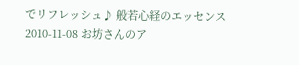でリフレッシュ♪ 般若心経のエッセンス
2010-11-08 お坊さんのア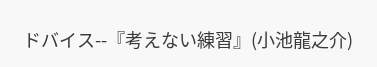ドバイス--『考えない練習』(小池龍之介)